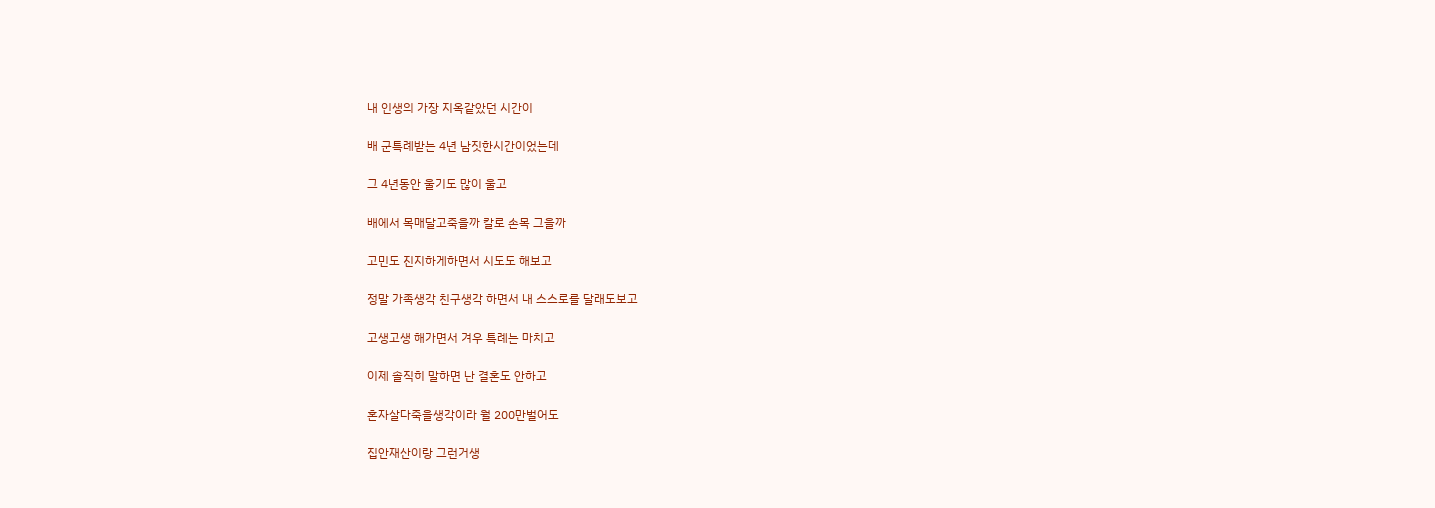내 인생의 가장 지옥같았던 시간이

배 군특례받는 4년 남짓한시간이었는데

그 4년동안 울기도 많이 울고

배에서 목매달고죽을까 칼로 손목 그을까

고민도 진지하게하면서 시도도 해보고

정말 가족생각 친구생각 하면서 내 스스로를 달래도보고

고생고생 해가면서 겨우 특례는 마치고

이제 솔직히 말하면 난 결혼도 안하고

혼자살다죽을생각이라 월 200만벌어도

집안재산이랑 그런거생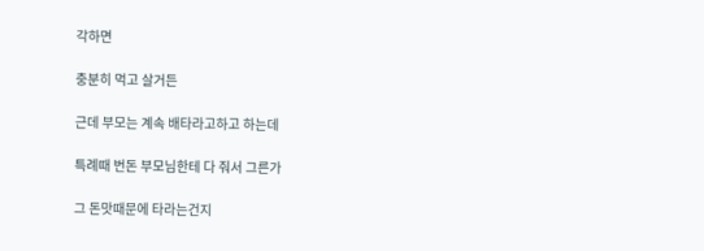각하면

충분히 먹고 살거든

근데 부모는 계속 배타라고하고 하는데

특례때 번돈 부모님한테 다 줘서 그른가

그 돈맛때문에 타라는건지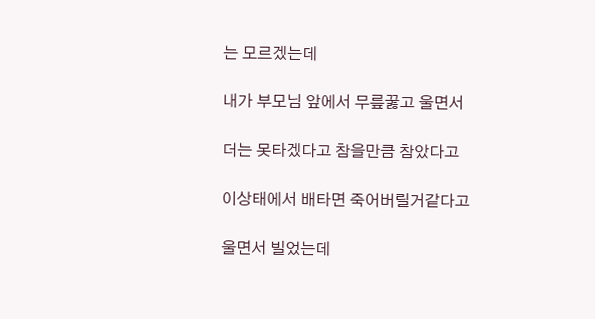는 모르겠는데

내가 부모님 앞에서 무릎꿇고 울면서

더는 못타겠다고 참을만큼 참았다고

이상태에서 배타면 죽어버릴거같다고

울면서 빌었는데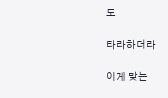도

타라하더라

이게 맞는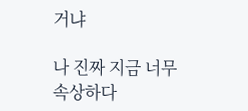거냐

나 진짜 지금 너무 속상하다